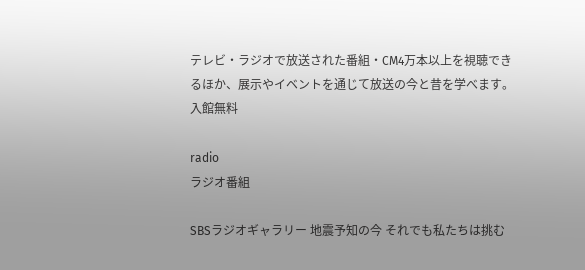テレビ・ラジオで放送された番組・CM4万本以上を視聴できるほか、展示やイベントを通じて放送の今と昔を学べます。 入館無料

radio
ラジオ番組

SBSラジオギャラリー 地震予知の今 それでも私たちは挑む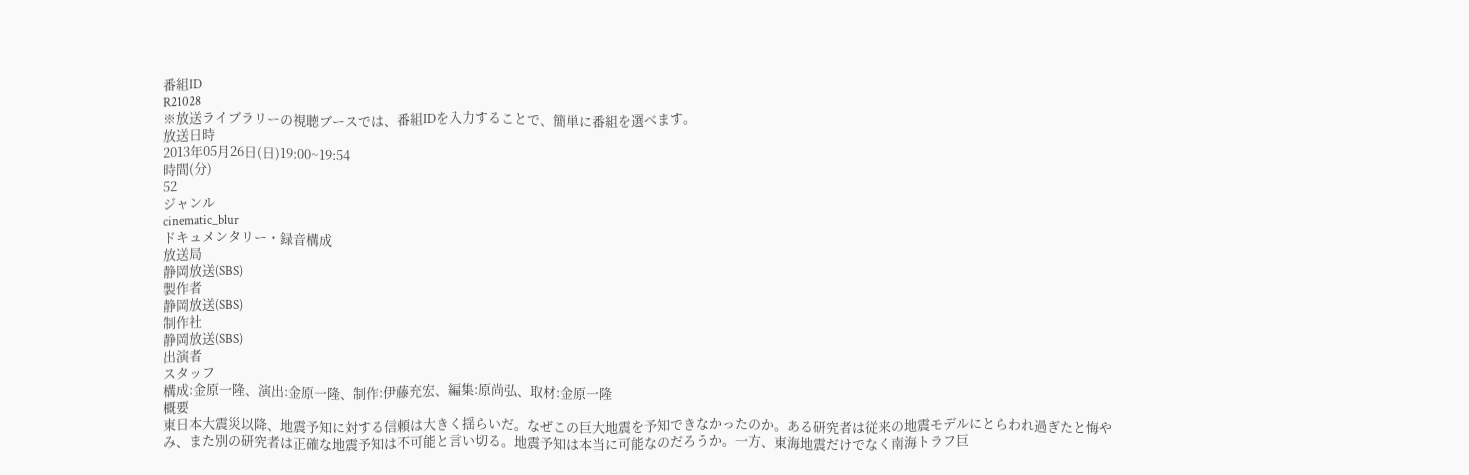番組ID
R21028
※放送ライブラリーの視聴ブースでは、番組IDを入力することで、簡単に番組を選べます。
放送日時
2013年05月26日(日)19:00~19:54
時間(分)
52
ジャンル
cinematic_blur
ドキュメンタリー・録音構成
放送局
静岡放送(SBS)
製作者
静岡放送(SBS)
制作社
静岡放送(SBS)
出演者
スタッフ
構成:金原一隆、演出:金原一隆、制作:伊藤充宏、編集:原尚弘、取材:金原一隆
概要
東日本大震災以降、地震予知に対する信頼は大きく揺らいだ。なぜこの巨大地震を予知できなかったのか。ある研究者は従来の地震モデルにとらわれ過ぎたと悔やみ、また別の研究者は正確な地震予知は不可能と言い切る。地震予知は本当に可能なのだろうか。一方、東海地震だけでなく南海トラフ巨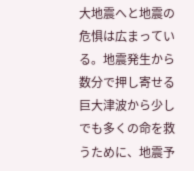大地震へと地震の危惧は広まっている。地震発生から数分で押し寄せる巨大津波から少しでも多くの命を救うために、地震予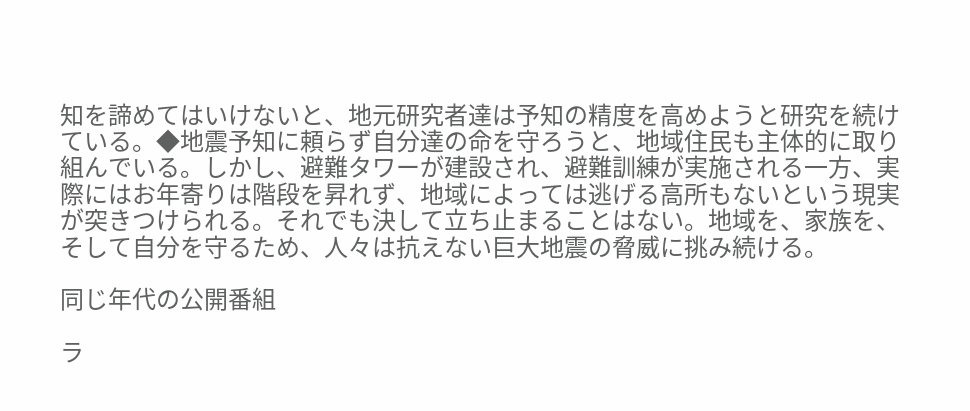知を諦めてはいけないと、地元研究者達は予知の精度を高めようと研究を続けている。◆地震予知に頼らず自分達の命を守ろうと、地域住民も主体的に取り組んでいる。しかし、避難タワーが建設され、避難訓練が実施される一方、実際にはお年寄りは階段を昇れず、地域によっては逃げる高所もないという現実が突きつけられる。それでも決して立ち止まることはない。地域を、家族を、そして自分を守るため、人々は抗えない巨大地震の脅威に挑み続ける。

同じ年代の公開番組

ラ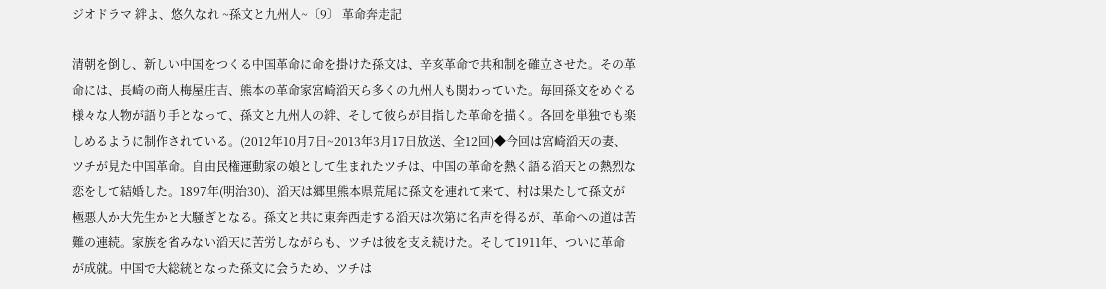ジオドラマ 絆よ、悠久なれ ~孫文と九州人~〔9〕 革命奔走記

清朝を倒し、新しい中国をつくる中国革命に命を掛けた孫文は、辛亥革命で共和制を確立させた。その革命には、長崎の商人梅屋庄吉、熊本の革命家宮崎滔天ら多くの九州人も関わっていた。毎回孫文をめぐる様々な人物が語り手となって、孫文と九州人の絆、そして彼らが目指した革命を描く。各回を単独でも楽しめるように制作されている。(2012年10月7日~2013年3月17日放送、全12回)◆今回は宮崎滔天の妻、ツチが見た中国革命。自由民権運動家の娘として生まれたツチは、中国の革命を熱く語る滔天との熱烈な恋をして結婚した。1897年(明治30)、滔天は郷里熊本県荒尾に孫文を連れて来て、村は果たして孫文が極悪人か大先生かと大騒ぎとなる。孫文と共に東奔西走する滔天は次第に名声を得るが、革命への道は苦難の連続。家族を省みない滔天に苦労しながらも、ツチは彼を支え続けた。そして1911年、ついに革命が成就。中国で大総統となった孫文に会うため、ツチは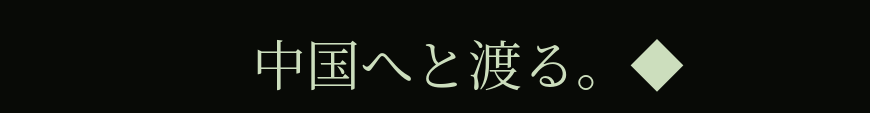中国へと渡る。◆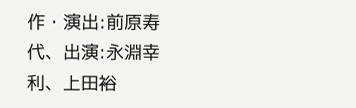作・演出:前原寿代、出演:永淵幸利、上田裕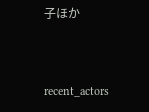子ほか


recent_actors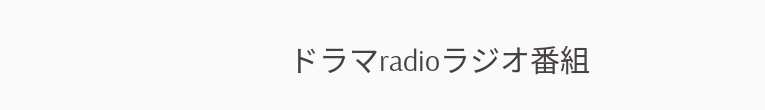ドラマradioラジオ番組